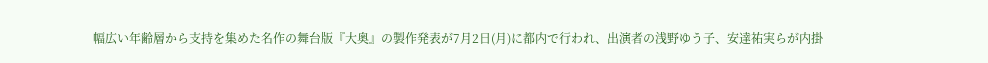幅広い年齢層から支持を集めた名作の舞台版『大奥』の製作発表が7月2日(月)に都内で行われ、出演者の浅野ゆう子、安達祐実らが内掛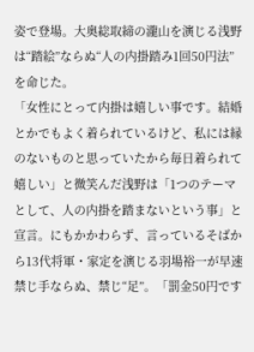姿で登場。大奥総取締の瀧山を演じる浅野は“踏絵”ならぬ“人の内掛踏み1回50円法”を命じた。
「女性にとって内掛は嬉しい事です。結婚とかでもよく着られているけど、私には縁のないものと思っていたから毎日着られて嬉しい」と微笑んだ浅野は「1つのテーマとして、人の内掛を踏まないという事」と宣言。にもかかわらず、言っているそばから13代将軍・家定を演じる羽場裕一が早速禁じ手ならぬ、禁じ“足”。「罰金50円です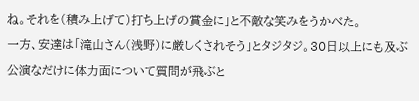ね。それを(積み上げて)打ち上げの賞金に」と不敵な笑みをうかべた。
一方、安達は「滝山さん(浅野)に厳しくされそう」とタジタジ。30日以上にも及ぶ公演なだけに体力面について質問が飛ぶと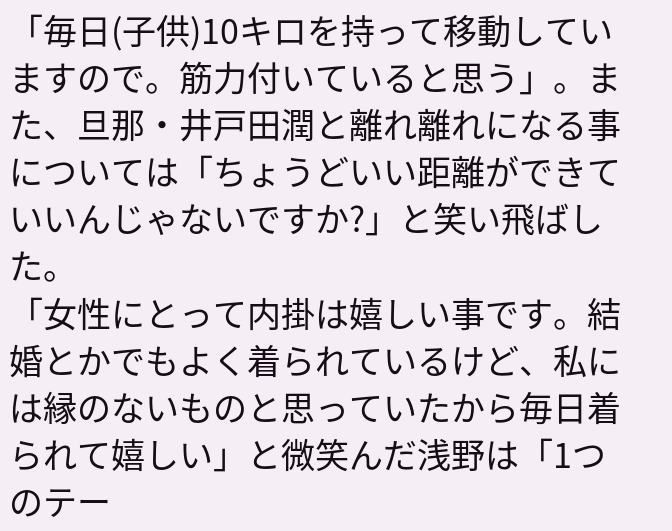「毎日(子供)10キロを持って移動していますので。筋力付いていると思う」。また、旦那・井戸田潤と離れ離れになる事については「ちょうどいい距離ができていいんじゃないですか?」と笑い飛ばした。
「女性にとって内掛は嬉しい事です。結婚とかでもよく着られているけど、私には縁のないものと思っていたから毎日着られて嬉しい」と微笑んだ浅野は「1つのテー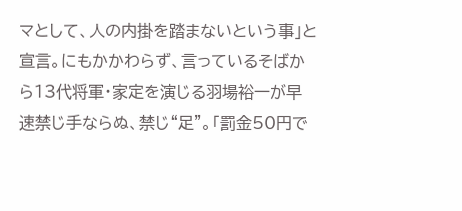マとして、人の内掛を踏まないという事」と宣言。にもかかわらず、言っているそばから13代将軍・家定を演じる羽場裕一が早速禁じ手ならぬ、禁じ“足”。「罰金50円で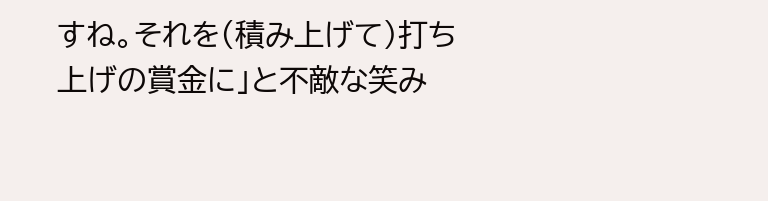すね。それを(積み上げて)打ち上げの賞金に」と不敵な笑み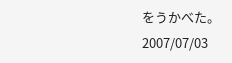をうかべた。
2007/07/03